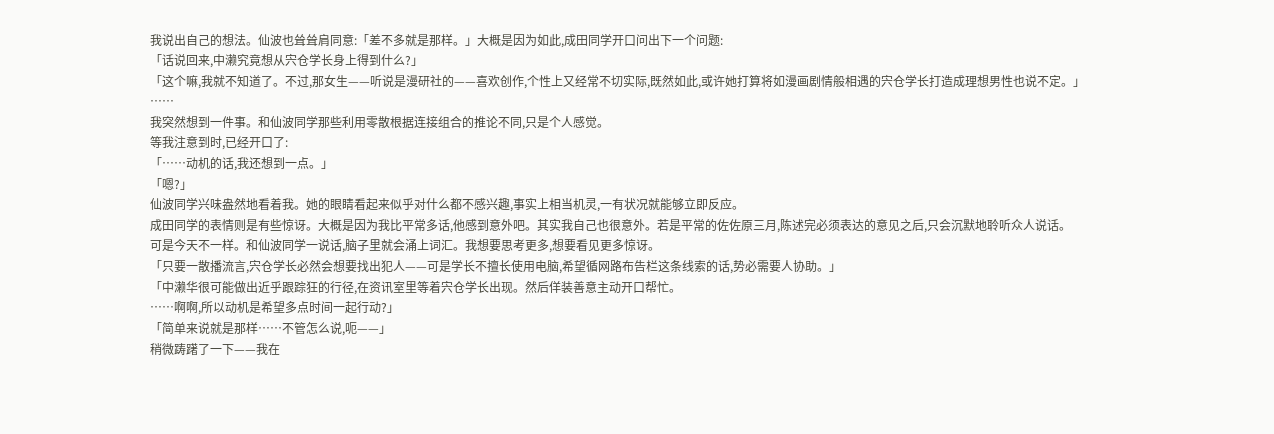我说出自己的想法。仙波也耸耸肩同意:「差不多就是那样。」大概是因为如此,成田同学开口问出下一个问题:
「话说回来,中濑究竟想从宍仓学长身上得到什么?」
「这个嘛,我就不知道了。不过,那女生——听说是漫研社的——喜欢创作,个性上又经常不切实际,既然如此,或许她打算将如漫画剧情般相遇的宍仓学长打造成理想男性也说不定。」
……
我突然想到一件事。和仙波同学那些利用零散根据连接组合的推论不同,只是个人感觉。
等我注意到时,已经开口了:
「……动机的话,我还想到一点。」
「嗯?」
仙波同学兴味盎然地看着我。她的眼睛看起来似乎对什么都不感兴趣,事实上相当机灵,一有状况就能够立即反应。
成田同学的表情则是有些惊讶。大概是因为我比平常多话,他感到意外吧。其实我自己也很意外。若是平常的佐佐原三月,陈述完必须表达的意见之后,只会沉默地聆听众人说话。
可是今天不一样。和仙波同学一说话,脑子里就会涌上词汇。我想要思考更多,想要看见更多惊讶。
「只要一散播流言,宍仓学长必然会想要找出犯人——可是学长不擅长使用电脑,希望循网路布告栏这条线索的话,势必需要人协助。」
「中濑华很可能做出近乎跟踪狂的行径,在资讯室里等着宍仓学长出现。然后佯装善意主动开口帮忙。
……啊啊,所以动机是希望多点时间一起行动?」
「简单来说就是那样……不管怎么说,呃——」
稍微踌躇了一下——我在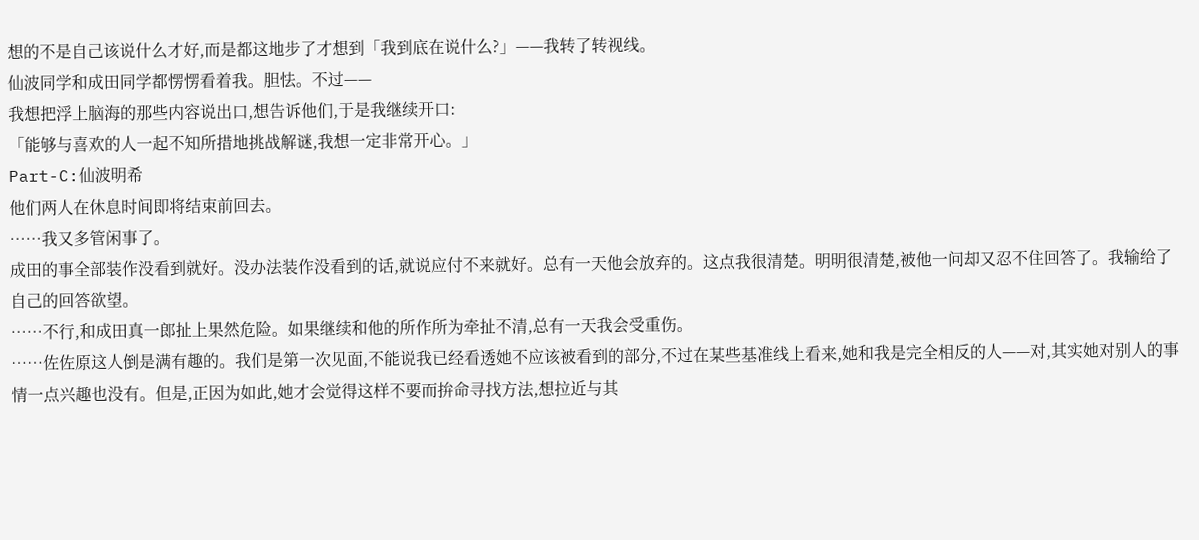想的不是自己该说什么才好,而是都这地步了才想到「我到底在说什么?」——我转了转视线。
仙波同学和成田同学都愣愣看着我。胆怯。不过——
我想把浮上脑海的那些内容说出口,想告诉他们,于是我继续开口:
「能够与喜欢的人一起不知所措地挑战解谜,我想一定非常开心。」
Part-C:仙波明希
他们两人在休息时间即将结束前回去。
……我又多管闲事了。
成田的事全部装作没看到就好。没办法装作没看到的话,就说应付不来就好。总有一天他会放弃的。这点我很清楚。明明很清楚,被他一问却又忍不住回答了。我输给了自己的回答欲望。
……不行,和成田真一郎扯上果然危险。如果继续和他的所作所为牵扯不清,总有一天我会受重伤。
……佐佐原这人倒是满有趣的。我们是第一次见面,不能说我已经看透她不应该被看到的部分,不过在某些基准线上看来,她和我是完全相反的人——对,其实她对别人的事情一点兴趣也没有。但是,正因为如此,她才会觉得这样不要而拚命寻找方法,想拉近与其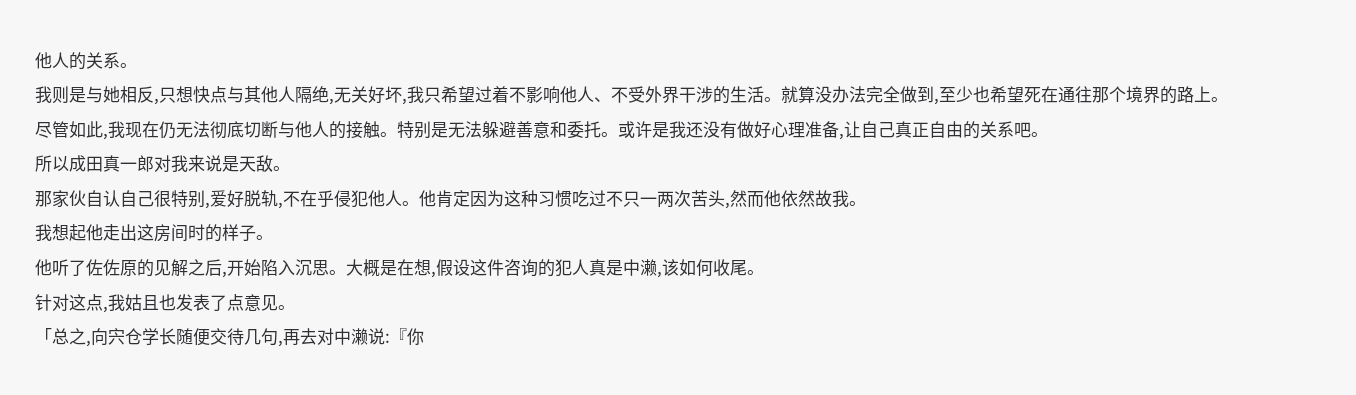他人的关系。
我则是与她相反,只想快点与其他人隔绝,无关好坏,我只希望过着不影响他人、不受外界干涉的生活。就算没办法完全做到,至少也希望死在通往那个境界的路上。
尽管如此,我现在仍无法彻底切断与他人的接触。特别是无法躲避善意和委托。或许是我还没有做好心理准备,让自己真正自由的关系吧。
所以成田真一郎对我来说是天敌。
那家伙自认自己很特别,爱好脱轨,不在乎侵犯他人。他肯定因为这种习惯吃过不只一两次苦头,然而他依然故我。
我想起他走出这房间时的样子。
他听了佐佐原的见解之后,开始陷入沉思。大概是在想,假设这件咨询的犯人真是中濑,该如何收尾。
针对这点,我姑且也发表了点意见。
「总之,向宍仓学长随便交待几句,再去对中濑说:『你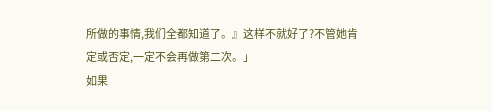所做的事情,我们全都知道了。』这样不就好了?不管她肯定或否定,一定不会再做第二次。」
如果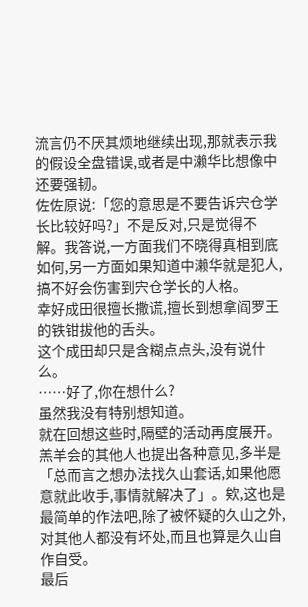流言仍不厌其烦地继续出现,那就表示我的假设全盘错误,或者是中濑华比想像中还要强韧。
佐佐原说:「您的意思是不要告诉宍仓学长比较好吗?」不是反对,只是觉得不解。我答说,一方面我们不晓得真相到底如何,另一方面如果知道中濑华就是犯人,搞不好会伤害到宍仓学长的人格。
幸好成田很擅长撒谎,擅长到想拿阎罗王的铁钳拔他的舌头。
这个成田却只是含糊点点头,没有说什么。
……好了,你在想什么?
虽然我没有特别想知道。
就在回想这些时,隔壁的活动再度展开。羔羊会的其他人也提出各种意见,多半是「总而言之想办法找久山套话,如果他愿意就此收手,事情就解决了」。欸,这也是最简单的作法吧,除了被怀疑的久山之外,对其他人都没有坏处,而且也算是久山自作自受。
最后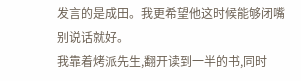发言的是成田。我更希望他这时候能够闭嘴别说话就好。
我靠着烤派先生,翻开读到一半的书,同时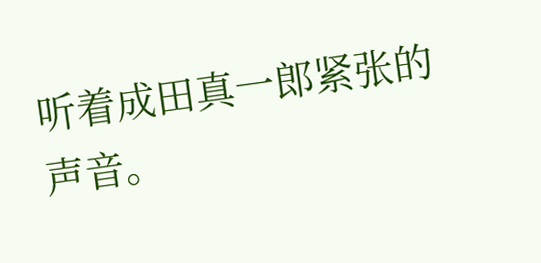听着成田真一郎紧张的声音。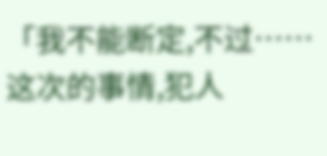「我不能断定,不过……这次的事情,犯人